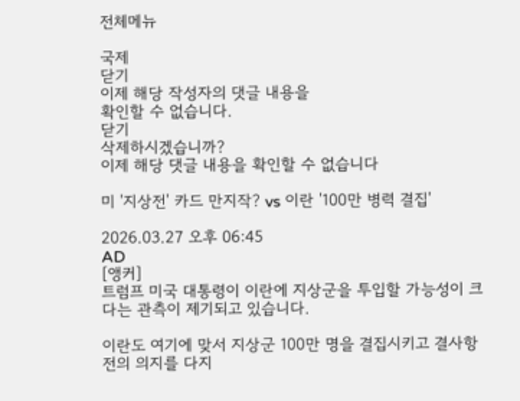전체메뉴

국제
닫기
이제 해당 작성자의 댓글 내용을
확인할 수 없습니다.
닫기
삭제하시겠습니까?
이제 해당 댓글 내용을 확인할 수 없습니다

미 '지상전' 카드 만지작? vs 이란 '100만 병력 결집'

2026.03.27 오후 06:45
AD
[앵커]
트럼프 미국 대통령이 이란에 지상군을 투입할 가능성이 크다는 관측이 제기되고 있습니다.

이란도 여기에 맞서 지상군 100만 명을 결집시키고 결사항전의 의지를 다지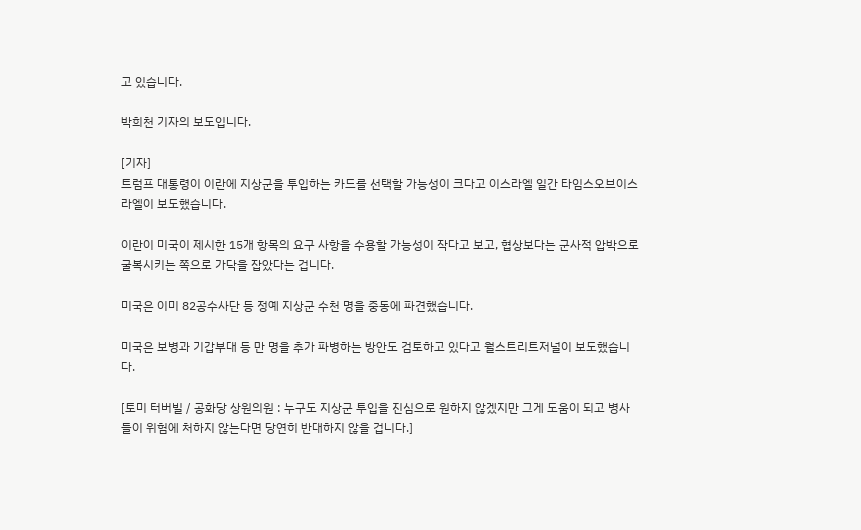고 있습니다.

박희천 기자의 보도입니다.

[기자]
트럼프 대통령이 이란에 지상군을 투입하는 카드를 선택할 가능성이 크다고 이스라엘 일간 타임스오브이스라엘이 보도했습니다.

이란이 미국이 제시한 15개 항목의 요구 사항을 수용할 가능성이 작다고 보고, 협상보다는 군사적 압박으로 굴복시키는 쪽으로 가닥을 잡았다는 겁니다.

미국은 이미 82공수사단 등 정예 지상군 수천 명을 중동에 파견했습니다.

미국은 보병과 기갑부대 등 만 명을 추가 파병하는 방안도 검토하고 있다고 월스트리트저널이 보도했습니다.

[토미 터버빌 / 공화당 상원의원 : 누구도 지상군 투입을 진심으로 원하지 않겠지만 그게 도움이 되고 병사들이 위험에 처하지 않는다면 당연히 반대하지 않을 겁니다.]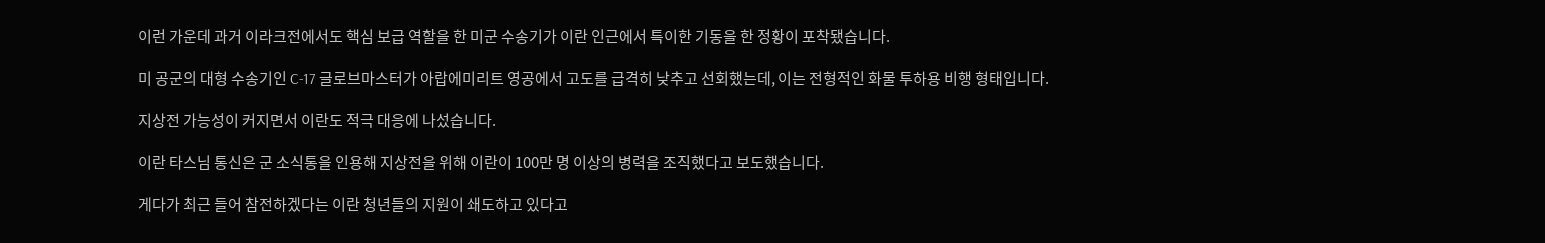이런 가운데 과거 이라크전에서도 핵심 보급 역할을 한 미군 수송기가 이란 인근에서 특이한 기동을 한 정황이 포착됐습니다.

미 공군의 대형 수송기인 C-17 글로브마스터가 아랍에미리트 영공에서 고도를 급격히 낮추고 선회했는데, 이는 전형적인 화물 투하용 비행 형태입니다.

지상전 가능성이 커지면서 이란도 적극 대응에 나섰습니다.

이란 타스님 통신은 군 소식통을 인용해 지상전을 위해 이란이 100만 명 이상의 병력을 조직했다고 보도했습니다.

게다가 최근 들어 참전하겠다는 이란 청년들의 지원이 쇄도하고 있다고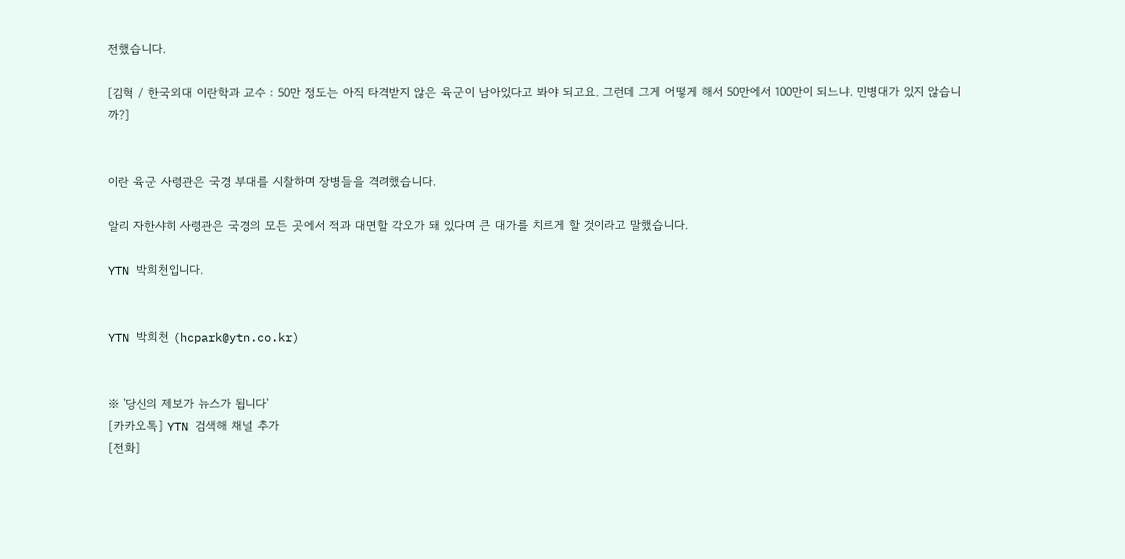전했습니다.

[김혁 / 한국외대 이란학과 교수 : 50만 정도는 아직 타격받지 않은 육군이 남아있다고 봐야 되고요. 그런데 그게 어떻게 해서 50만에서 100만이 되느냐. 민병대가 있지 않습니까?]


이란 육군 사령관은 국경 부대를 시찰하며 장병들을 격려했습니다.

알리 자한샤히 사령관은 국경의 모든 곳에서 적과 대면할 각오가 돼 있다며 큰 대가를 치르게 할 것이라고 말했습니다.

YTN 박희천입니다.


YTN 박희천 (hcpark@ytn.co.kr)


※ '당신의 제보가 뉴스가 됩니다'
[카카오톡] YTN 검색해 채널 추가
[전화]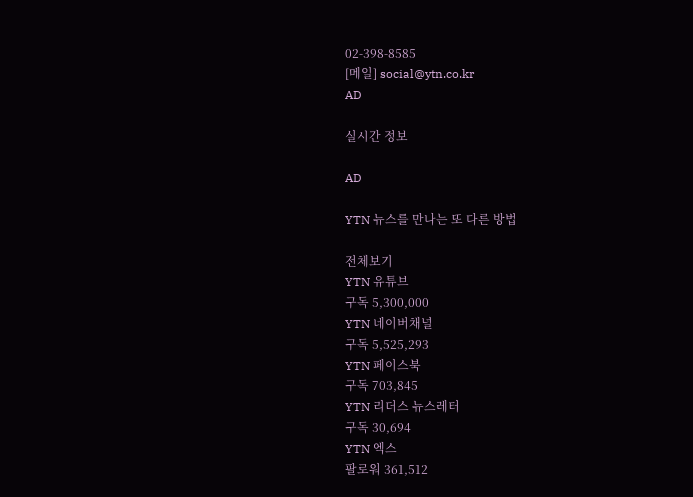02-398-8585
[메일] social@ytn.co.kr
AD

실시간 정보

AD

YTN 뉴스를 만나는 또 다른 방법

전체보기
YTN 유튜브
구독 5,300,000
YTN 네이버채널
구독 5,525,293
YTN 페이스북
구독 703,845
YTN 리더스 뉴스레터
구독 30,694
YTN 엑스
팔로워 361,512